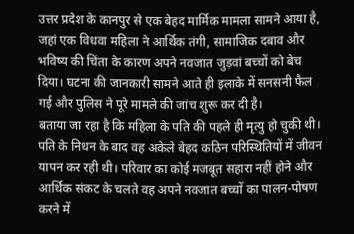उत्तर प्रदेश के कानपुर से एक बेहद मार्मिक मामला सामने आया है, जहां एक विधवा महिला ने आर्थिक तंगी, सामाजिक दबाव और भविष्य की चिंता के कारण अपने नवजात जुड़वां बच्चों को बेच दिया। घटना की जानकारी सामने आते ही इलाके में सनसनी फैल गई और पुलिस ने पूरे मामले की जांच शुरू कर दी है।
बताया जा रहा है कि महिला के पति की पहले ही मृत्यु हो चुकी थी। पति के निधन के बाद वह अकेले बेहद कठिन परिस्थितियों में जीवन यापन कर रही थी। परिवार का कोई मजबूत सहारा नहीं होने और आर्थिक संकट के चलते वह अपने नवजात बच्चों का पालन-पोषण करने में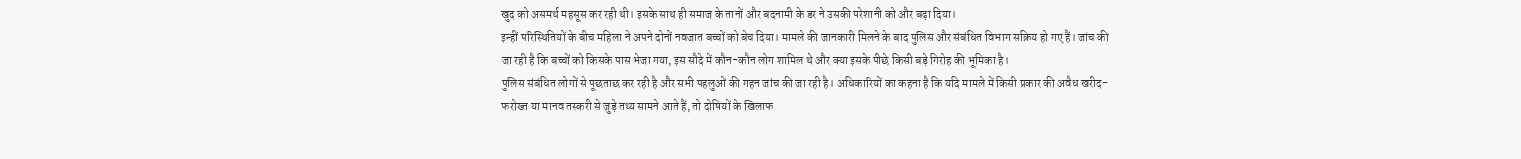खुद को असमर्थ महसूस कर रही थी। इसके साथ ही समाज के तानों और बदनामी के डर ने उसकी परेशानी को और बढ़ा दिया।
इन्हीं परिस्थितियों के बीच महिला ने अपने दोनों नवजात बच्चों को बेच दिया। मामले की जानकारी मिलने के बाद पुलिस और संबंधित विभाग सक्रिय हो गए हैं। जांच की जा रही है कि बच्चों को किसके पास भेजा गया, इस सौदे में कौन-कौन लोग शामिल थे और क्या इसके पीछे किसी बड़े गिरोह की भूमिका है।
पुलिस संबंधित लोगों से पूछताछ कर रही है और सभी पहलुओं की गहन जांच की जा रही है। अधिकारियों का कहना है कि यदि मामले में किसी प्रकार की अवैध खरीद-फरोख्त या मानव तस्करी से जुड़े तथ्य सामने आते हैं, तो दोषियों के खिलाफ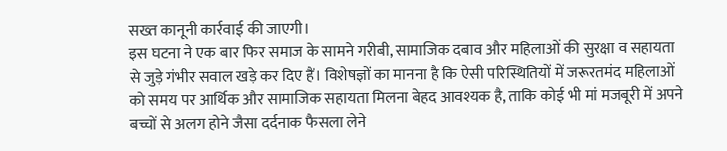सख्त कानूनी कार्रवाई की जाएगी।
इस घटना ने एक बार फिर समाज के सामने गरीबी, सामाजिक दबाव और महिलाओं की सुरक्षा व सहायता से जुड़े गंभीर सवाल खड़े कर दिए हैं। विशेषज्ञों का मानना है कि ऐसी परिस्थितियों में जरूरतमंद महिलाओं को समय पर आर्थिक और सामाजिक सहायता मिलना बेहद आवश्यक है, ताकि कोई भी मां मजबूरी में अपने बच्चों से अलग होने जैसा दर्दनाक फैसला लेने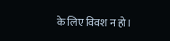के लिए विवश न हो।